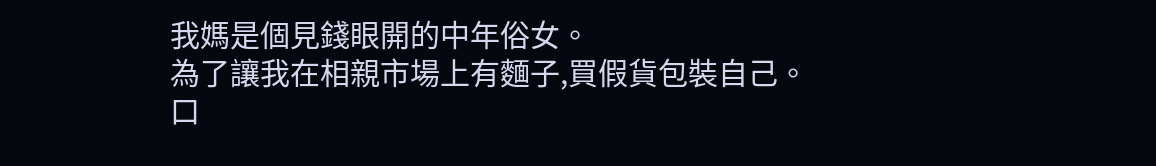我媽是個見錢眼開的中年俗女。
為了讓我在相親市場上有麵子,買假貨包裝自己。
口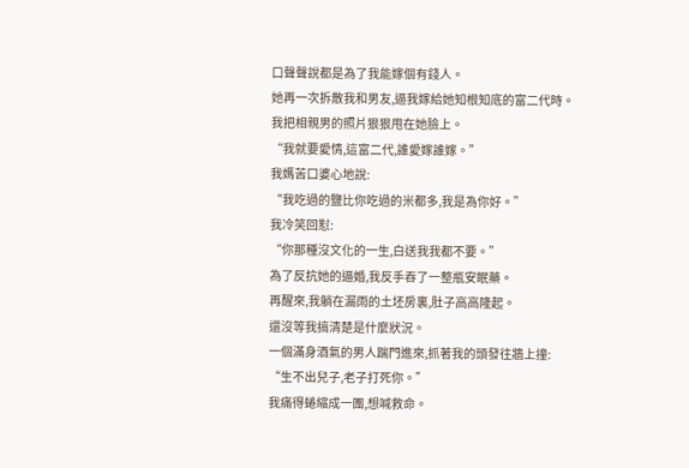口聲聲說都是為了我能嫁個有錢人。
她再一次拆散我和男友,逼我嫁給她知根知底的富二代時。
我把相親男的照片狠狠甩在她臉上。
“我就要愛情,這富二代,誰愛嫁誰嫁。”
我媽苦口婆心地說:
“我吃過的鹽比你吃過的米都多,我是為你好。”
我冷笑回懟:
“你那種沒文化的一生,白送我我都不要。”
為了反抗她的逼婚,我反手吞了一整瓶安眠藥。
再醒來,我躺在漏雨的土坯房裏,肚子高高隆起。
還沒等我搞清楚是什麼狀況。
一個滿身酒氣的男人踹門進來,抓著我的頭發往牆上撞:
“生不出兒子,老子打死你。”
我痛得蜷縮成一團,想喊救命。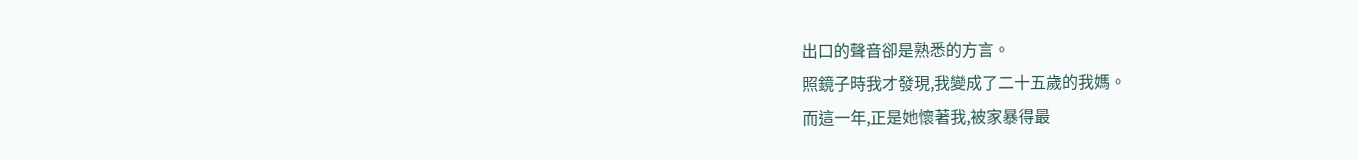出口的聲音卻是熟悉的方言。
照鏡子時我才發現,我變成了二十五歲的我媽。
而這一年,正是她懷著我,被家暴得最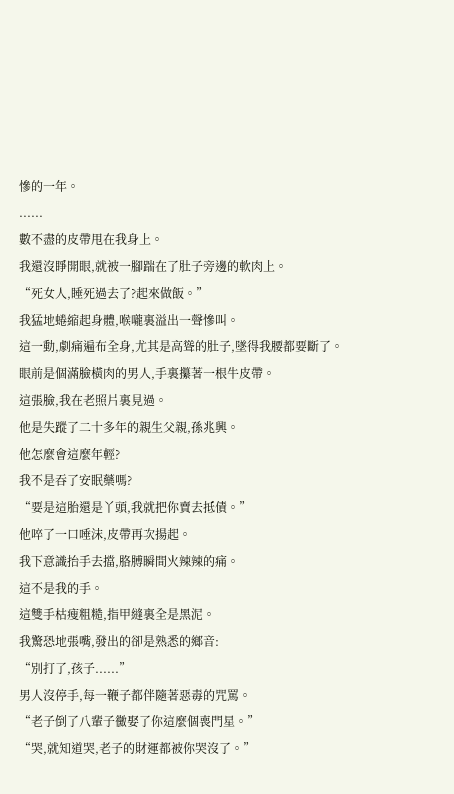慘的一年。
......
數不盡的皮帶甩在我身上。
我還沒睜開眼,就被一腳踹在了肚子旁邊的軟肉上。
“死女人,睡死過去了?起來做飯。”
我猛地蜷縮起身體,喉嚨裏溢出一聲慘叫。
這一動,劇痛遍布全身,尤其是高聳的肚子,墜得我腰都要斷了。
眼前是個滿臉橫肉的男人,手裏攥著一根牛皮帶。
這張臉,我在老照片裏見過。
他是失蹤了二十多年的親生父親,孫兆興。
他怎麼會這麼年輕?
我不是吞了安眠藥嗎?
“要是這胎還是丫頭,我就把你賣去抵債。”
他啐了一口唾沫,皮帶再次揚起。
我下意識抬手去擋,胳膊瞬間火辣辣的痛。
這不是我的手。
這雙手枯瘦粗糙,指甲縫裏全是黑泥。
我驚恐地張嘴,發出的卻是熟悉的鄉音:
“別打了,孩子......”
男人沒停手,每一鞭子都伴隨著惡毒的咒罵。
“老子倒了八輩子黴娶了你這麼個喪門星。”
“哭,就知道哭,老子的財運都被你哭沒了。”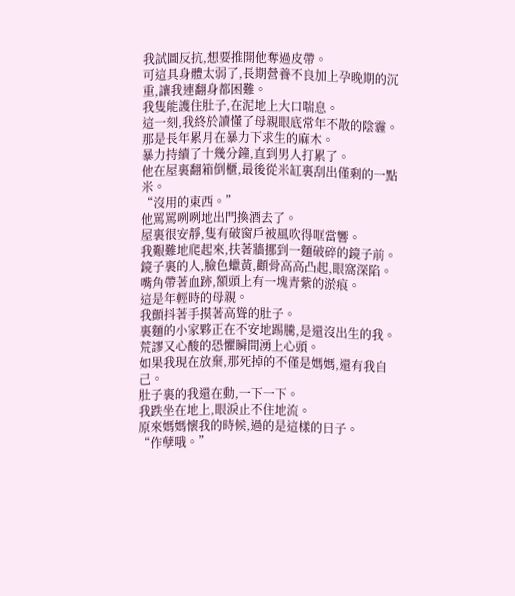我試圖反抗,想要推開他奪過皮帶。
可這具身體太弱了,長期營養不良加上孕晚期的沉重,讓我連翻身都困難。
我隻能護住肚子,在泥地上大口喘息。
這一刻,我終於讀懂了母親眼底常年不散的陰霾。
那是長年累月在暴力下求生的麻木。
暴力持續了十幾分鐘,直到男人打累了。
他在屋裏翻箱倒櫃,最後從米缸裏刮出僅剩的一點米。
“沒用的東西。”
他罵罵咧咧地出門換酒去了。
屋裏很安靜,隻有破窗戶被風吹得哐當響。
我艱難地爬起來,扶著牆挪到一麵破碎的鏡子前。
鏡子裏的人,臉色蠟黃,顴骨高高凸起,眼窩深陷。
嘴角帶著血跡,額頭上有一塊青紫的淤痕。
這是年輕時的母親。
我顫抖著手摸著高聳的肚子。
裏麵的小家夥正在不安地踢騰,是還沒出生的我。
荒謬又心酸的恐懼瞬間湧上心頭。
如果我現在放棄,那死掉的不僅是媽媽,還有我自己。
肚子裏的我還在動,一下一下。
我跌坐在地上,眼淚止不住地流。
原來媽媽懷我的時候,過的是這樣的日子。
“作孽哦。”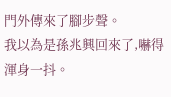門外傳來了腳步聲。
我以為是孫兆興回來了,嚇得渾身一抖。